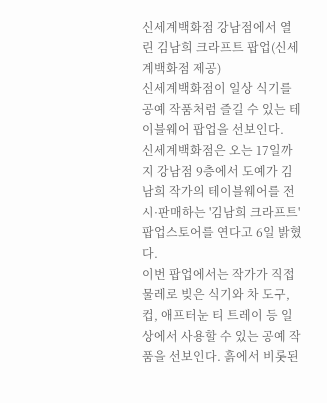신세계백화점 강남점에서 열린 김남희 크라프트 팝업(신세계백화점 제공)
신세계백화점이 일상 식기를 공예 작품처럼 즐길 수 있는 테이블웨어 팝업을 선보인다.
신세계백화점은 오는 17일까지 강남점 9층에서 도예가 김남희 작가의 테이블웨어를 전시·판매하는 '김남희 크라프트' 팝업스토어를 연다고 6일 밝혔다.
이번 팝업에서는 작가가 직접 물레로 빚은 식기와 차 도구, 컵, 애프터눈 티 트레이 등 일상에서 사용할 수 있는 공예 작품을 선보인다. 흙에서 비롯된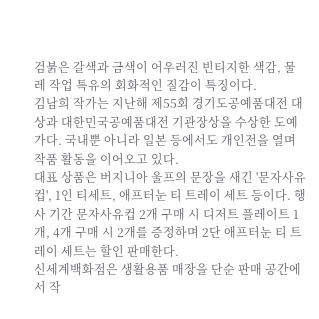검붉은 갈색과 금색이 어우러진 빈티지한 색감, 물레 작업 특유의 회화적인 질감이 특징이다.
김남희 작가는 지난해 제55회 경기도공예품대전 대상과 대한민국공예품대전 기관장상을 수상한 도예가다. 국내뿐 아니라 일본 등에서도 개인전을 열며 작품 활동을 이어오고 있다.
대표 상품은 버지니아 울프의 문장을 새긴 '문자사유컵', 1인 티세트, 애프터눈 티 트레이 세트 등이다. 행사 기간 문자사유컵 2개 구매 시 디저트 플레이트 1개, 4개 구매 시 2개를 증정하며 2단 애프터눈 티 트레이 세트는 할인 판매한다.
신세계백화점은 생활용품 매장을 단순 판매 공간에서 작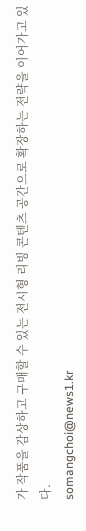가 작품을 감상하고 구매할 수 있는 전시형 리빙 콘텐츠 공간으로 확장하는 전략을 이어가고 있다.
somangchoi@news1.kr